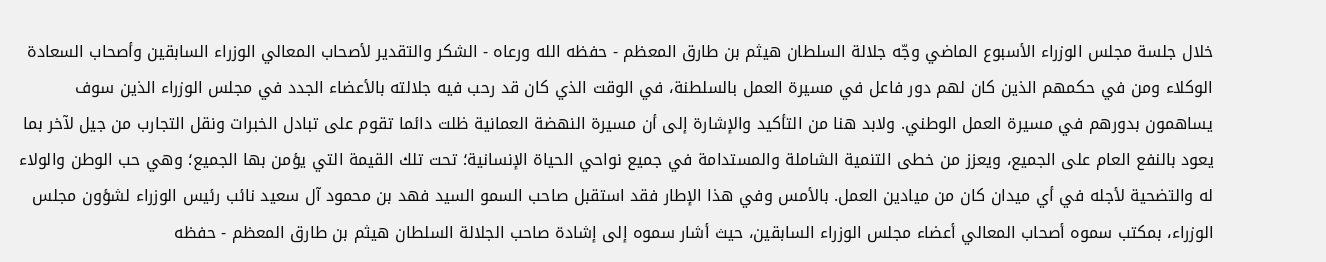خلال جلسة مجلس الوزراء الأسبوع الماضي وجّه جلالة السلطان هيثم بن طارق المعظم - حفظه الله ورعاه - الشكر والتقدير لأصحاب المعالي الوزراء السابقين وأصحاب السعادة الوكلاء ومن في حكمهم الذين كان لهم دور فاعل في مسيرة العمل بالسلطنة، في الوقت الذي كان قد رحب فيه جلالته بالأعضاء الجدد في مجلس الوزراء الذين سوف يساهمون بدورهم في مسيرة العمل الوطني. ولابد هنا من التأكيد والإشارة إلى أن مسيرة النهضة العمانية ظلت دائما تقوم على تبادل الخبرات ونقل التجارب من جيل لآخر بما يعود بالنفع العام على الجميع، ويعزز من خطى التنمية الشاملة والمستدامة في جميع نواحي الحياة الإنسانية؛ تحت تلك القيمة التي يؤمن بها الجميع؛ وهي حب الوطن والولاء له والتضحية لأجله في أي ميدان كان من ميادين العمل. بالأمس وفي هذا الإطار فقد استقبل صاحب السمو السيد فهد بن محمود آل سعيد نائب رئيس الوزراء لشؤون مجلس الوزراء، بمكتب سموه أصحاب المعالي أعضاء مجلس الوزراء السابقين، حيث أشار سموه إلى إشادة صاحب الجلالة السلطان هيثم بن طارق المعظم - حفظه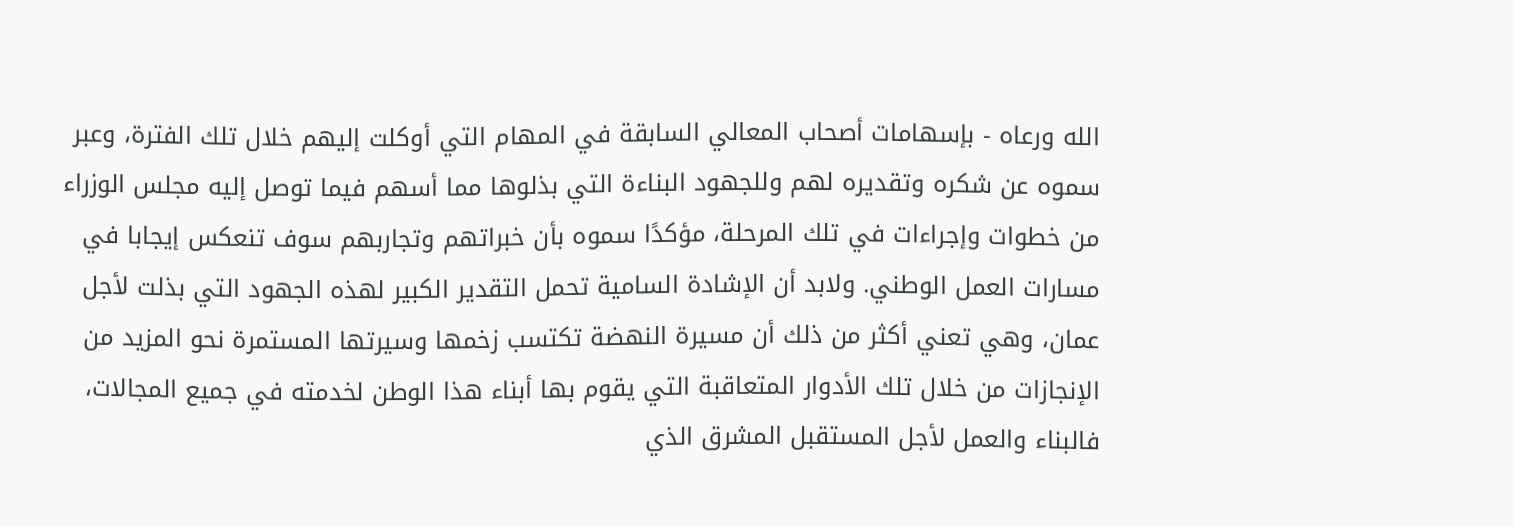الله ورعاه - بإسهامات أصحاب المعالي السابقة في المهام التي أوكلت إليهم خلال تلك الفترة، وعبر سموه عن شكره وتقديره لهم وللجهود البناءة التي بذلوها مما أسهم فيما توصل إليه مجلس الوزراء من خطوات وإجراءات في تلك المرحلة، مؤكدًا سموه بأن خبراتهم وتجاربهم سوف تنعكس إيجابا في مسارات العمل الوطني. ولابد أن الإشادة السامية تحمل التقدير الكبير لهذه الجهود التي بذلت لأجل عمان، وهي تعني أكثر من ذلك أن مسيرة النهضة تكتسب زخمها وسيرتها المستمرة نحو المزيد من الإنجازات من خلال تلك الأدوار المتعاقبة التي يقوم بها أبناء هذا الوطن لخدمته في جميع المجالات، فالبناء والعمل لأجل المستقبل المشرق الذي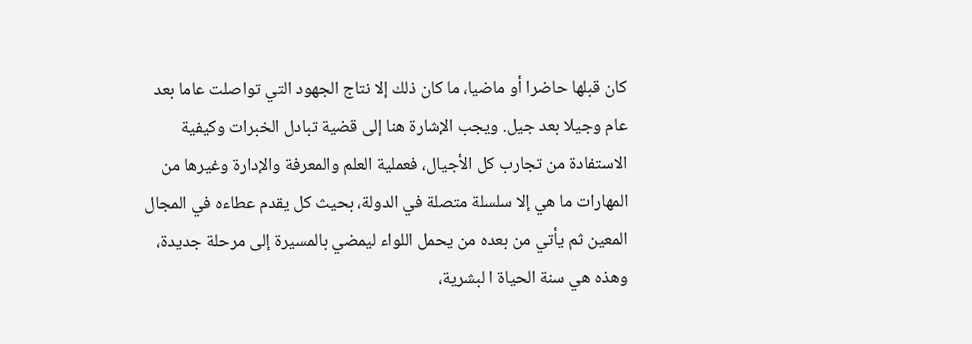كان قبلها حاضرا أو ماضيا، ما كان ذلك إلا نتاج الجهود التي تواصلت عاما بعد عام وجيلا بعد جيل. ويجب الإشارة هنا إلى قضية تبادل الخبرات وكيفية الاستفادة من تجارب كل الأجيال، فعملية العلم والمعرفة والإدارة وغيرها من المهارات ما هي إلا سلسلة متصلة في الدولة، بحيث كل يقدم عطاءه في المجال المعين ثم يأتي من بعده من يحمل اللواء ليمضي بالمسيرة إلى مرحلة جديدة، وهذه هي سنة الحياة ا لبشرية،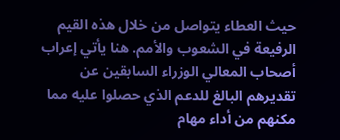حيث العطاء يتواصل من خلال هذه القيم الرفيعة في الشعوب والأمم. هنا يأتي إعراب أصحاب المعالي الوزراء السابقين عن تقديرهم البالغ للدعم الذي حصلوا عليه مما مكنهم من أداء مهام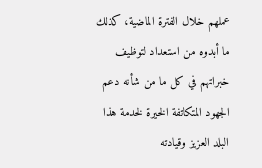عملهم خلال الفترة الماضية، كذلك ما أبدوه من استعداد لتوظيف خبراتهم في كل ما من شأنه دعم الجهود المتكاتفة الخيرة لخدمة هذا البلد العزيز وقيادته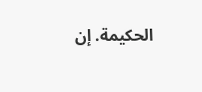الحكيمة. إن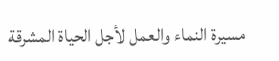مسيرة النماء والعمل لأجل الحياة المشرقة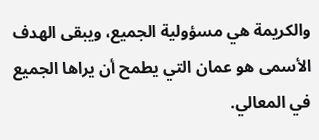والكريمة هي مسؤولية الجميع، ويبقى الهدف الأسمى هو عمان التي يطمح أن يراها الجميع في المعالي.